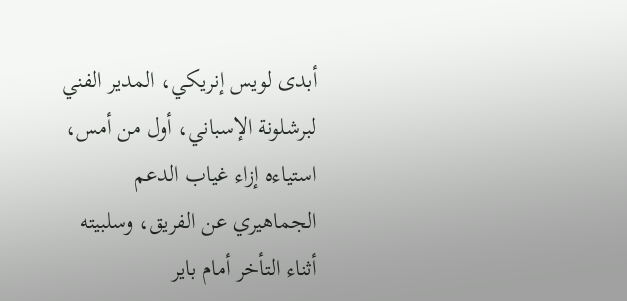أبدى لويس إنريكي، المدير الفني لبرشلونة الإسباني، أول من أمس، استياءه إزاء غياب الدعم الجماهيري عن الفريق، وسلبيته أثناء التأخر أمام باير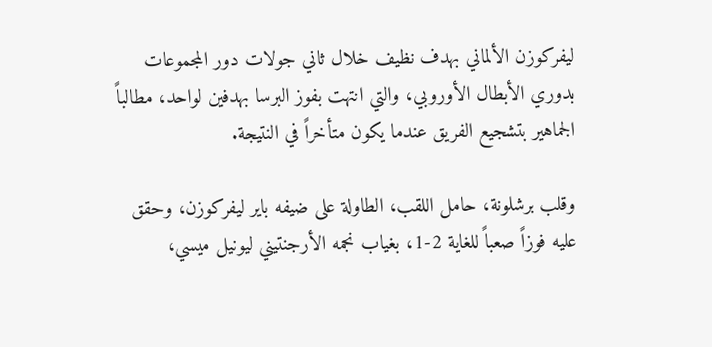ليفركوزن الألماني بهدف نظيف خلال ثاني جولات دور المجموعات بدوري الأبطال الأوروبي، والتي انتهت بفوز البرسا بهدفين لواحد، مطالباً الجماهير بتشجيع الفريق عندما يكون متأخراً في النتيجة.

وقلب برشلونة، حامل اللقب، الطاولة على ضيفه باير ليفركوزن، وحقق عليه فوزاً صعباً للغاية 2-1، بغياب نجمه الأرجنتيني ليونيل ميسي،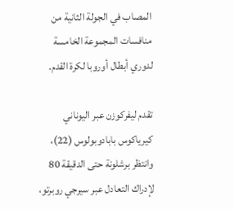المصاب في الجولة الثانية من منافسات المجموعة الخامسة لدوري أبطال أوروبا لكرة القدم.

تقدم ليفركوزن عبر اليوناني كيرياكوس بابادوبولوس (22)، وانتظر برشلونة حتى الدقيقة 80 لإدراك التعادل عبر سيرجي روبرتو،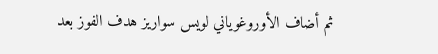ثم أضاف الأوروغوياني لويس سواريز هدف الفوز بعد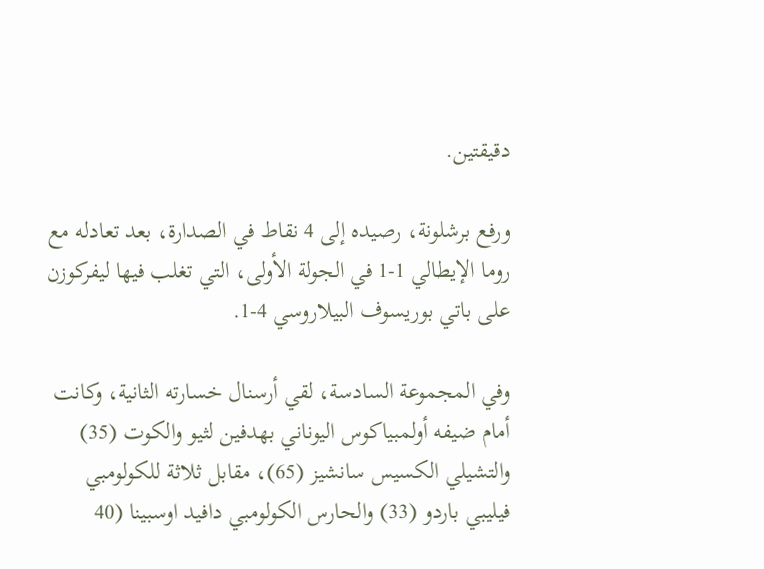دقيقتين.

ورفع برشلونة، رصيده إلى 4 نقاط في الصدارة، بعد تعادله مع روما الإيطالي 1-1 في الجولة الأولى، التي تغلب فيها ليفركوزن على باتي بوريسوف البيلاروسي 4-1.

وفي المجموعة السادسة، لقي أرسنال خسارته الثانية، وكانت أمام ضيفه أولمبياكوس اليوناني بهدفين لثيو والكوت (35) والتشيلي الكسيس سانشيز (65)، مقابل ثلاثة للكولومبي فيليبي باردو (33) والحارس الكولومبي دافيد اوسبينا (40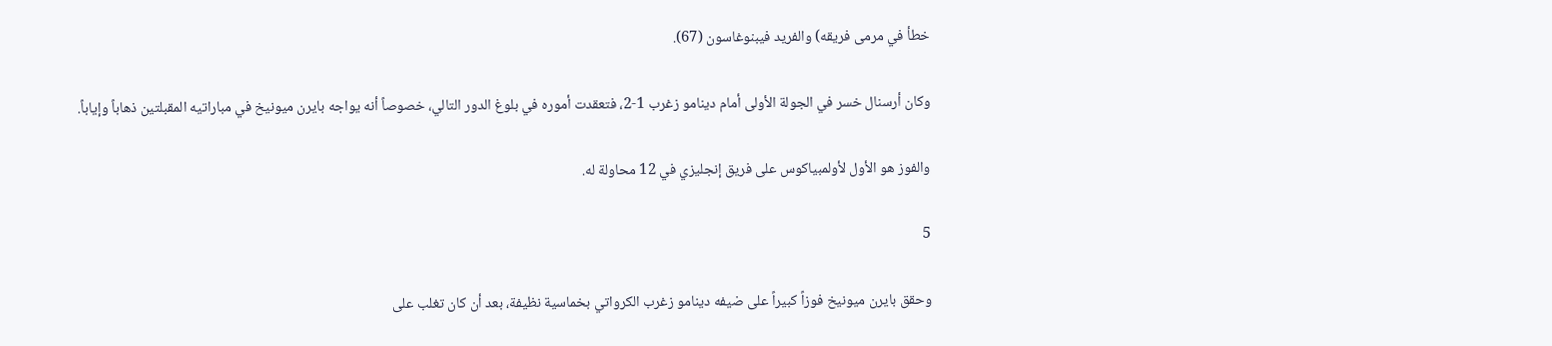خطأ في مرمى فريقه) والفريد فيبنوغاسون (67).

وكان أرسنال خسر في الجولة الأولى أمام دينامو زغرب 1-2، فتعقدت أموره في بلوغ الدور التالي، خصوصاً أنه يواجه بايرن ميونيخ في مباراتيه المقبلتين ذهاباً وإياباً.

والفوز هو الأول لأولمبياكوس على فريق إنجليزي في 12 محاولة له.

5

وحقق بايرن ميونيخ فوزاً كبيراً على ضيفه دينامو زغرب الكرواتي بخماسية نظيفة، بعد أن كان تغلب على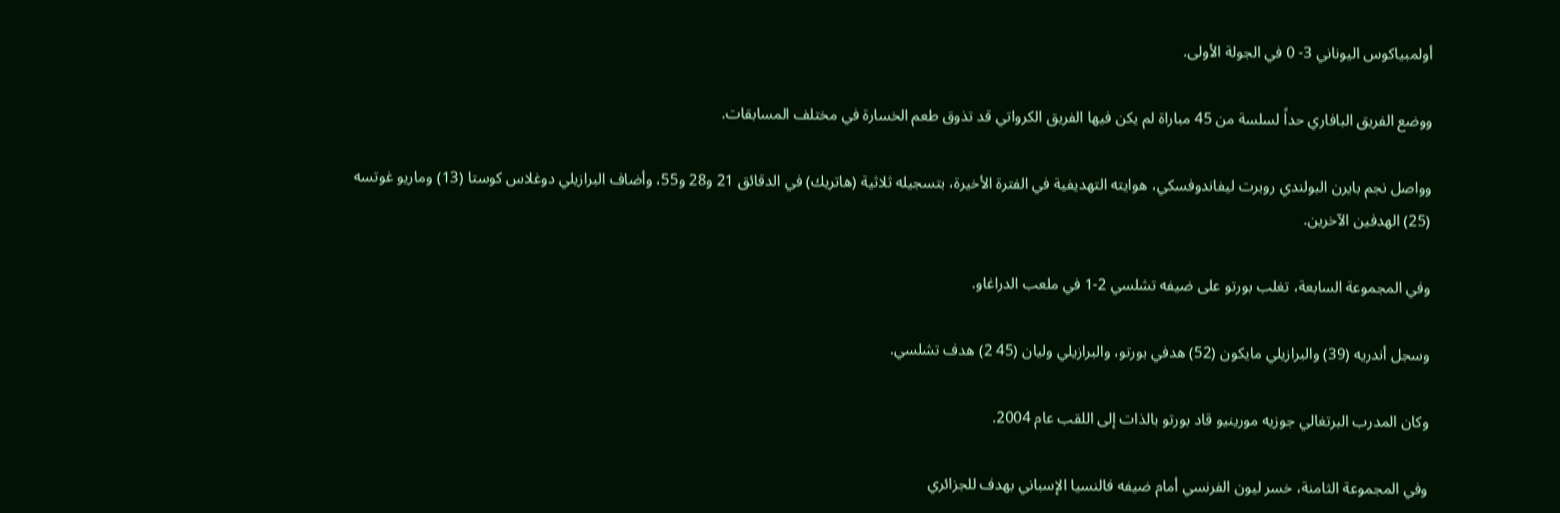أولمبياكوس اليوناني 3- 0 في الجولة الأولى.

ووضع الفريق البافاري حداً لسلسة من 45 مباراة لم يكن فيها الفريق الكرواتي قد تذوق طعم الخسارة في مختلف المسابقات.

وواصل نجم بايرن البولندي روبرت ليفاندوفسكي، هوايته التهديفية في الفترة الأخيرة، بتسجيله ثلاثية (هاتريك) في الدقائق 21 و28 و55، وأضاف البرازيلي دوغلاس كوستا (13) وماريو غوتسه (25) الهدفين الآخرين.

وفي المجموعة السابعة، تغلب بورتو على ضيفه تشلسي 2-1 في ملعب الدراغاو.

وسجل أندريه (39) والبرازيلي مايكون (52) هدفي بورتو، والبرازيلي وليان (45 2) هدف تشلسي.

وكان المدرب البرتغالي جوزيه مورينيو قاد بورتو بالذات إلى اللقب عام 2004.

وفي المجموعة الثامنة، خسر ليون الفرنسي أمام ضيفه فالنسيا الإسباني بهدف للجزائري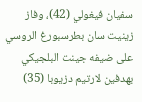سفيان فيغولي (42)، وفاز زينيت سان بطرسبورغ الروسي على ضيفه جينت البلجيكي بهدفين لارتيم دزيوبا (35)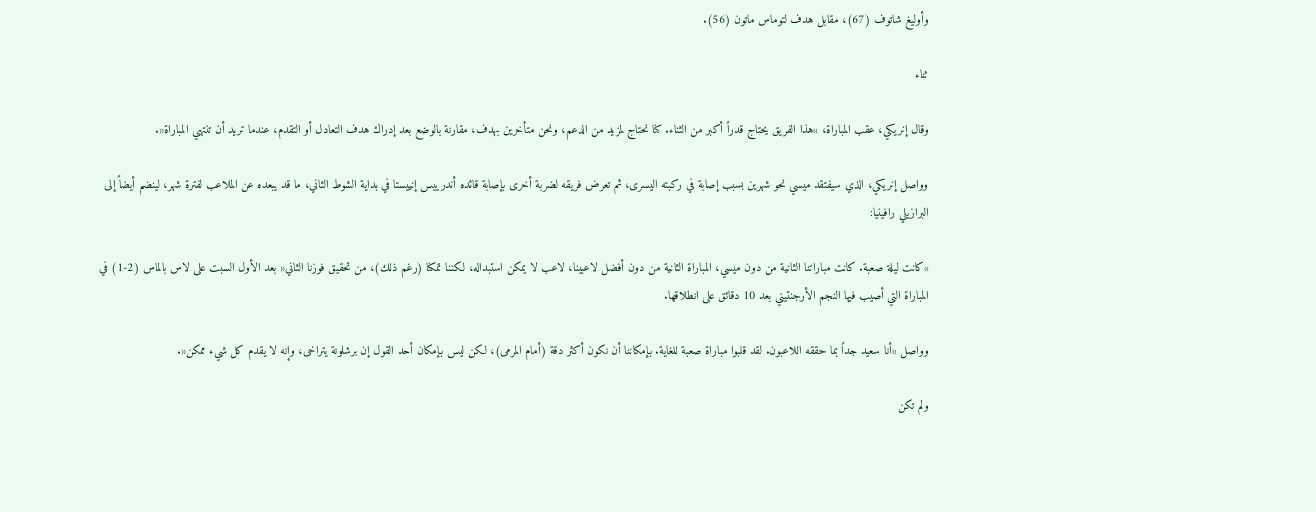وأوليغ شاتوف (67)، مقابل هدف لتوماس ماتون (56).

ثناء

وقال إنريكي، عقب المباراة، »هذا الفريق يحتاج قدراً أكبر من الثناء. كنا نحتاج لمزيد من الدعم، ونحن متأخرين بهدف، مقارنة بالوضع بعد إدراك هدف التعادل أو التقدم، عندما تريد أن تنتهي المباراة«.

وواصل إنريكي، الذي سيفتقد ميسي نحو شهرين بسبب إصابة في ركبته اليسرى، ثم تعرض فريقه لضربة أخرى بإصابة قائده أندرييس إنييستا في بداية الشوط الثاني، ما قد يبعده عن الملاعب لفترة شهر، لينضم أيضاً إلى البرازيلي رافينيا:

»كانت ليلة صعبة. كانت مباراتنا الثانية من دون ميسي، المباراة الثانية من دون أفضل لاعبينا، لاعب لا يمكن استبداله، لكننا تمكنا (رغم ذلك)، من تحقيق فوزنا الثاني« بعد الأول السبت على لاس بالماس (2-1) في المباراة التي أصيب فيها النجم الأرجنتيني بعد 10 دقائق على انطلاقها.

وواصل »أنا سعيد جداً بما حققه اللاعبون. لقد قلبوا مباراة صعبة للغاية. بإمكاننا أن نكون أكثر دقة (أمام المرمى)، لكن ليس بإمكان أحد القول إن برشلونة يتراخى، وإنه لا يقدم كل شيء ممكن«.

ولم تكن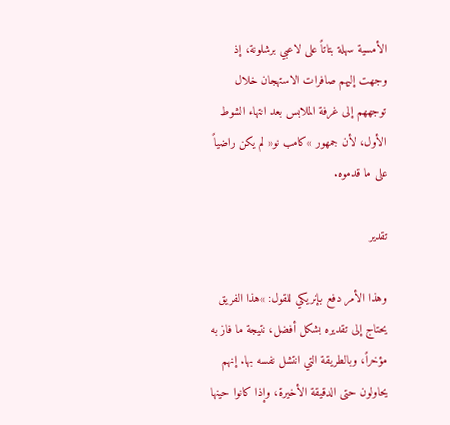الأمسية سهلة بتاتاً على لاعبي برشلونة، إذ وجهت إليهم صافرات الاستهجان خلال توجههم إلى غرفة الملابس بعد انتهاء الشوط الأول، لأن جمهور »كامب نو« لم يكن راضياً على ما قدموه.

تقدير

وهذا الأمر دفع بإنريكي للقول: »هذا الفريق يحتاج إلى تقديره بشكل أفضل، نتيجة ما فاز به مؤخراً، وبالطريقة التي انتشل نفسه بها. إنهم يحاولون حتى الدقيقة الأخيرة، وإذا كانوا حينها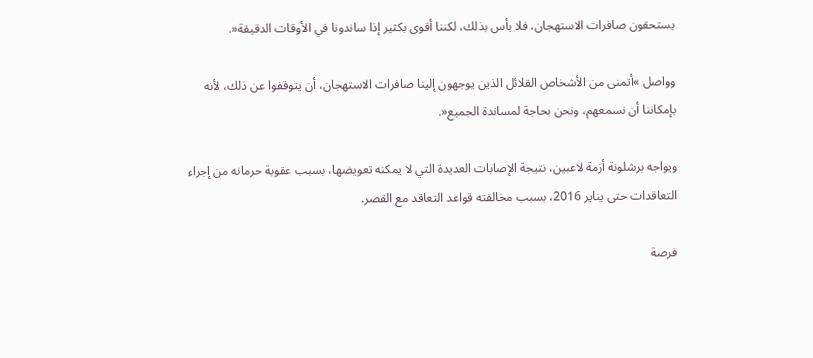يستحقون صافرات الاستهجان، فلا بأس بذلك، لكننا أقوى بكثير إذا ساندونا في الأوقات الدقيقة«.

وواصل »أتمنى من الأشخاص القلائل الذين يوجهون إلينا صافرات الاستهجان، أن يتوقفوا عن ذلك، لأنه بإمكاننا أن نسمعهم، ونحن بحاجة لمساندة الجميع«.

ويواجه برشلونة أزمة لاعبين، نتيجة الإصابات العديدة التي لا يمكنه تعويضها، بسبب عقوبة حرمانه من إجراء التعاقدات حتى يناير 2016، بسبب مخالفته قواعد التعاقد مع القصر.

فرصة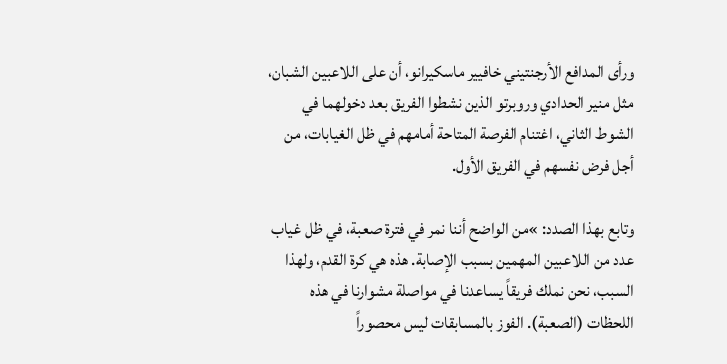ورأى المدافع الأرجنتيني خافيير ماسكيرانو، أن على اللاعبين الشبان، مثل منير الحدادي وروبرتو الذين نشطوا الفريق بعد دخولهما في الشوط الثاني، اغتنام الفرصة المتاحة أمامهم في ظل الغيابات، من أجل فرض نفسهم في الفريق الأول.

وتابع بهذا الصدد: »من الواضح أننا نمر في فترة صعبة، في ظل غياب عدد من اللاعبين المهمين بسبب الإصابة. هذه هي كرة القدم، ولهذا السبب، نحن نملك فريقاً يساعدنا في مواصلة مشوارنا في هذه اللحظات (الصعبة). الفوز بالمسابقات ليس محصوراً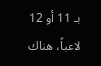بـ 11 أو 12 لاعباً، هناك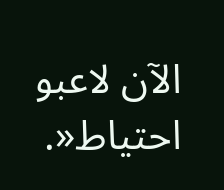الآن لاعبو احتياط«.